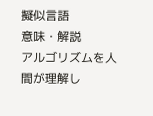擬似言語
意味・解説
アルゴリズムを人間が理解し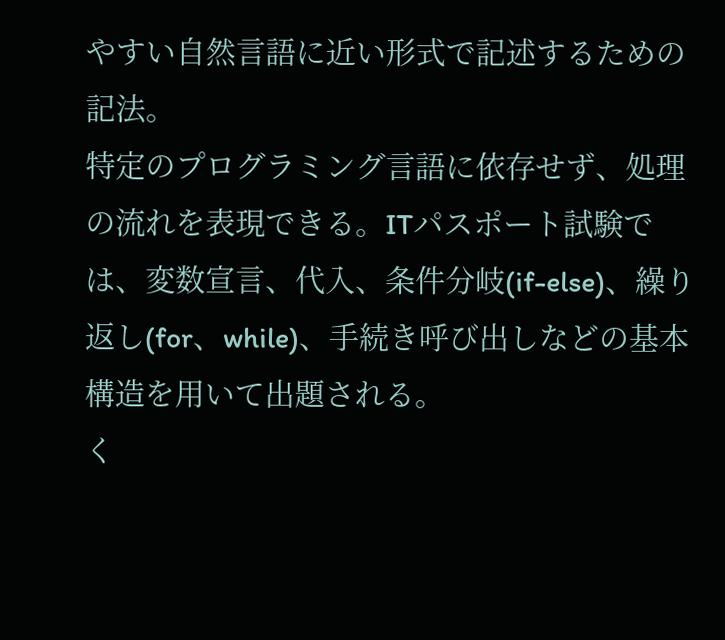やすい自然言語に近い形式で記述するための記法。
特定のプログラミング言語に依存せず、処理の流れを表現できる。ITパスポート試験では、変数宣言、代入、条件分岐(if-else)、繰り返し(for、while)、手続き呼び出しなどの基本構造を用いて出題される。
く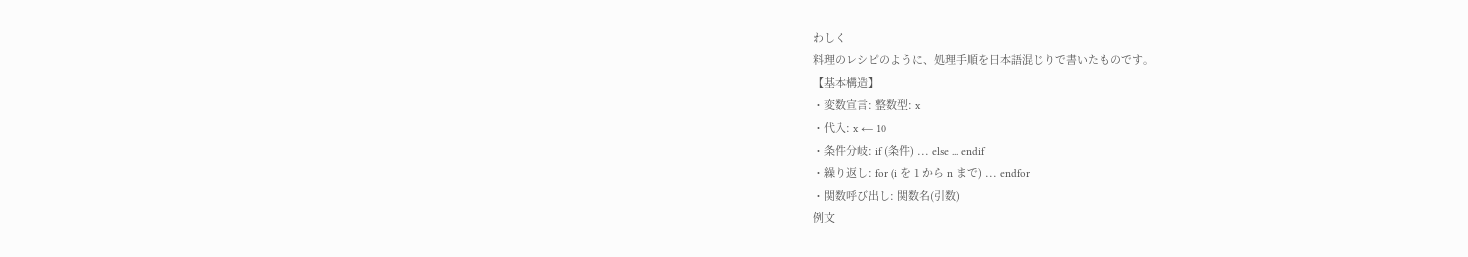わしく
料理のレシピのように、処理手順を日本語混じりで書いたものです。
【基本構造】
・変数宣言: 整数型: x
・代入: x ← 10
・条件分岐: if (条件) ... else ... endif
・繰り返し: for (i を 1 から n まで) ... endfor
・関数呼び出し: 関数名(引数)
例文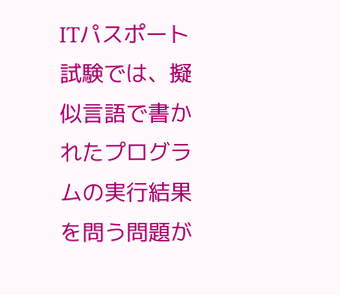ITパスポート試験では、擬似言語で書かれたプログラムの実行結果を問う問題が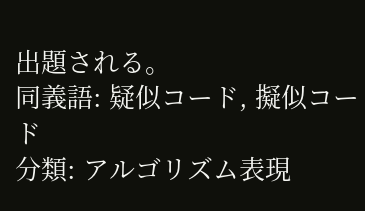出題される。
同義語: 疑似コード, 擬似コード
分類: アルゴリズム表現